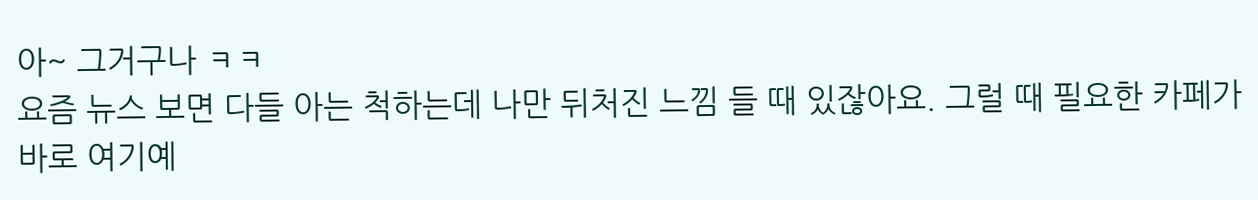아~ 그거구나 ㅋㅋ
요즘 뉴스 보면 다들 아는 척하는데 나만 뒤처진 느낌 들 때 있잖아요. 그럴 때 필요한 카페가 바로 여기예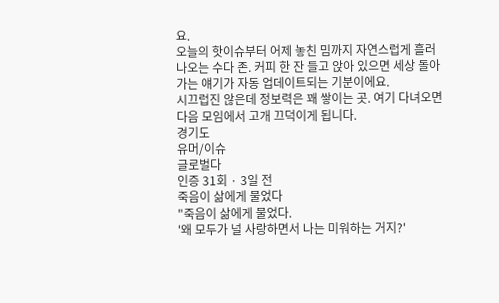요.
오늘의 핫이슈부터 어제 놓친 밈까지 자연스럽게 흘러나오는 수다 존. 커피 한 잔 들고 앉아 있으면 세상 돌아가는 얘기가 자동 업데이트되는 기분이에요.
시끄럽진 않은데 정보력은 꽤 쌓이는 곳. 여기 다녀오면 다음 모임에서 고개 끄덕이게 됩니다.
경기도
유머/이슈
글로벌다
인증 31회 · 3일 전
죽음이 삶에게 물었다
"죽음이 삶에게 물었다.
'왜 모두가 널 사랑하면서 나는 미워하는 거지?'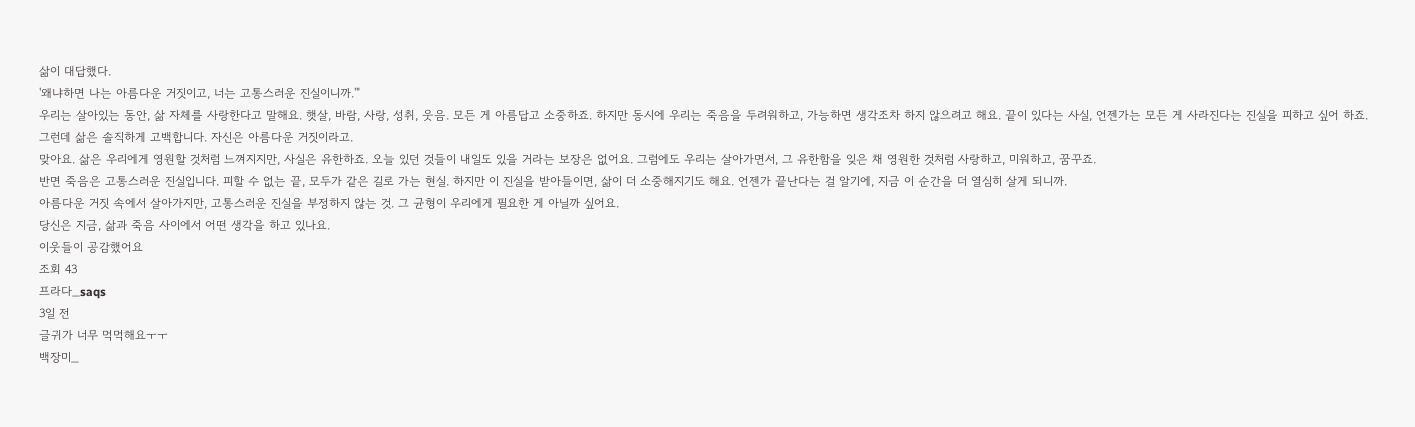삶이 대답했다.
'왜냐하면 나는 아름다운 거짓이고, 너는 고통스러운 진실이니까.'"
우리는 살아있는 동안, 삶 자체를 사랑한다고 말해요. 햇살, 바람, 사랑, 성취, 웃음. 모든 게 아름답고 소중하죠. 하지만 동시에 우리는 죽음을 두려워하고, 가능하면 생각조차 하지 않으려고 해요. 끝이 있다는 사실, 언젠가는 모든 게 사라진다는 진실을 피하고 싶어 하죠.
그런데 삶은 솔직하게 고백합니다. 자신은 아름다운 거짓이라고.
맞아요. 삶은 우리에게 영원할 것처럼 느껴지지만, 사실은 유한하죠. 오늘 있던 것들이 내일도 있을 거라는 보장은 없어요. 그럼에도 우리는 살아가면서, 그 유한함을 잊은 채 영원한 것처럼 사랑하고, 미워하고, 꿈꾸죠.
반면 죽음은 고통스러운 진실입니다. 피할 수 없는 끝, 모두가 같은 길로 가는 현실. 하지만 이 진실을 받아들이면, 삶이 더 소중해지기도 해요. 언젠가 끝난다는 걸 알기에, 지금 이 순간을 더 열심히 살게 되니까.
아름다운 거짓 속에서 살아가지만, 고통스러운 진실을 부정하지 않는 것. 그 균형이 우리에게 필요한 게 아닐까 싶어요.
당신은 지금, 삶과 죽음 사이에서 어떤 생각을 하고 있나요.
이웃들이 공감했어요
조회 43
프라다_saqs
3일 전
글귀가 너무 먹먹해요ㅜㅜ
백장미_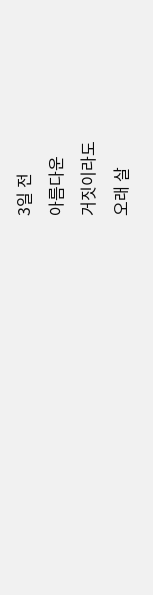3일 전
아름다운
거짓이라도
오래 살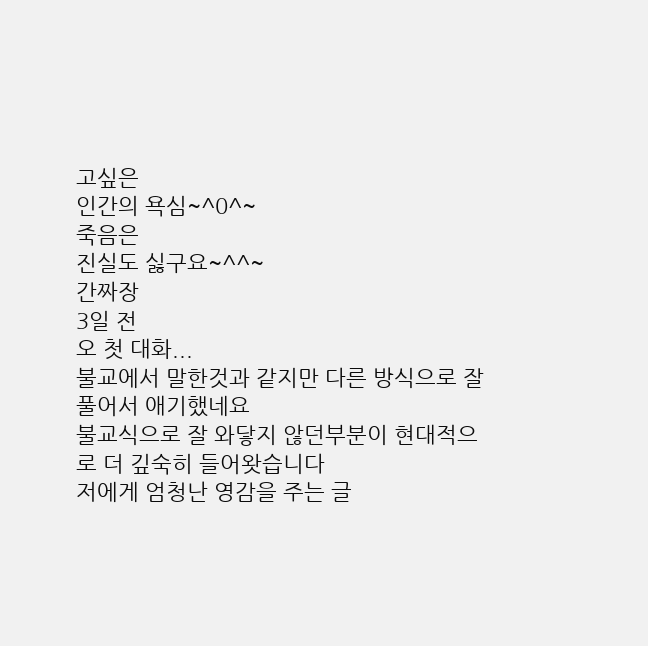고싶은
인간의 욕심~^0^~
죽음은
진실도 싫구요~^^~
간짜장
3일 전
오 첫 대화...
불교에서 말한것과 같지만 다른 방식으로 잘 풀어서 애기했네요
불교식으로 잘 와닿지 않던부분이 현대적으로 더 깊숙히 들어왓습니다
저에게 엄청난 영감을 주는 글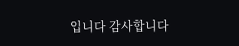입니다 감사합니다